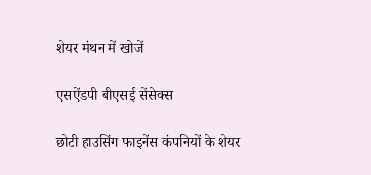शेयर मंथन में खोजें

एसऐंडपी बीएसई सेंसेक्स

छोटी हाउसिंग फाइनेंस कंपनियों के शेयर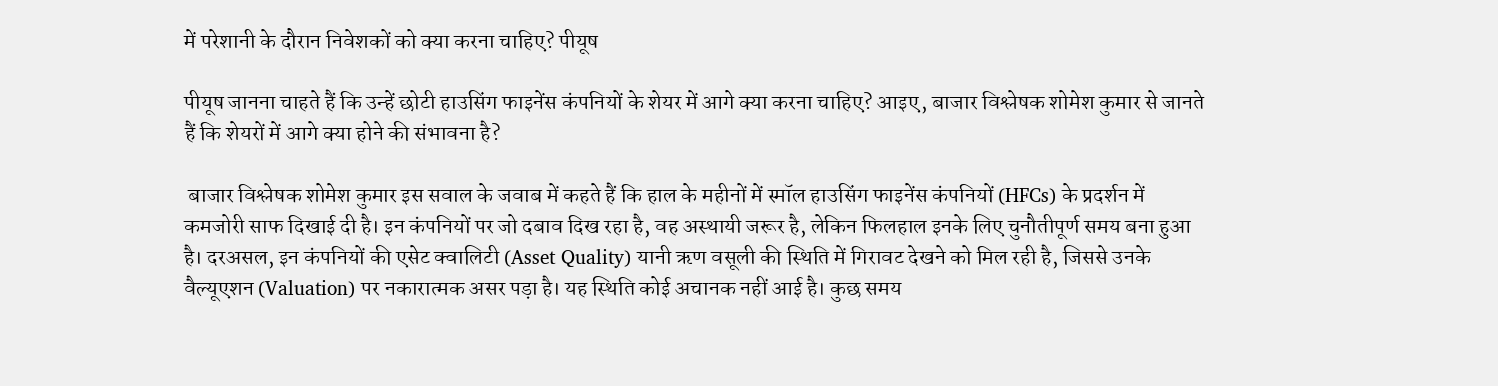में परेशानी के दौरान निवेशकों को क्या करना चाहिए? पीयूष

पीयूष जानना चाहते हैं कि उन्हें छोटी हाउसिंग फाइनेंस कंपनियों के शेयर में आगे क्या करना चाहिए? आइए, बाजार विश्लेषक शोमेश कुमार से जानते हैं कि शेयरों में आगे क्या होने की संभावना है?

 बाजार विश्लेषक शोमेश कुमार इस सवाल के जवाब में कहते हैं कि हाल के महीनों में स्मॉल हाउसिंग फाइनेंस कंपनियों (HFCs) के प्रदर्शन में कमजोरी साफ दिखाई दी है। इन कंपनियों पर जो दबाव दिख रहा है, वह अस्थायी जरूर है, लेकिन फिलहाल इनके लिए चुनौतीपूर्ण समय बना हुआ है। दरअसल, इन कंपनियों की एसेट क्वालिटी (Asset Quality) यानी ऋण वसूली की स्थिति में गिरावट देखने को मिल रही है, जिससे उनके वैल्यूएशन (Valuation) पर नकारात्मक असर पड़ा है। यह स्थिति कोई अचानक नहीं आई है। कुछ समय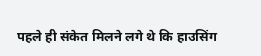पहले ही संकेत मिलने लगे थे कि हाउसिंग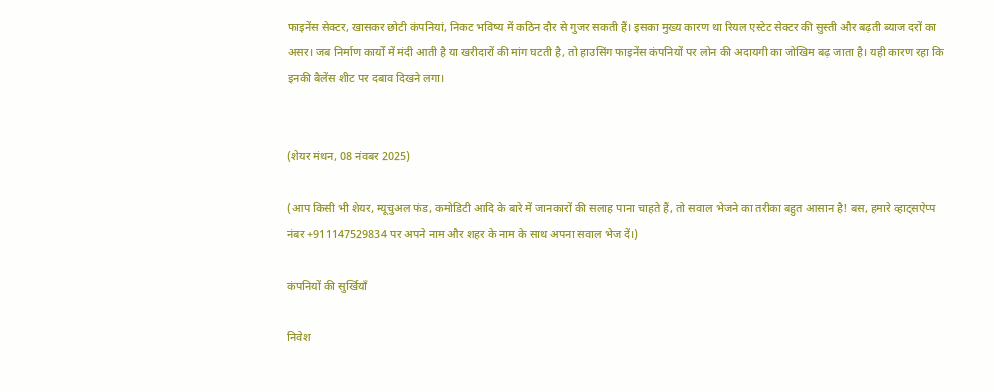फाइनेंस सेक्टर, खासकर छोटी कंपनियां, निकट भविष्य में कठिन दौर से गुजर सकती हैं। इसका मुख्य कारण था रियल एस्टेट सेक्टर की सुस्ती और बढ़ती ब्याज दरों का असर। जब निर्माण कार्यों में मंदी आती है या खरीदारों की मांग घटती है, तो हाउसिंग फाइनेंस कंपनियों पर लोन की अदायगी का जोखिम बढ़ जाता है। यही कारण रहा कि इनकी बैलेंस शीट पर दबाव दिखने लगा।


(शेयर मंथन, 08 नंवबर 2025)

(आप किसी भी शेयर, म्यूचुअल फंड, कमोडिटी आदि के बारे में जानकारों की सलाह पाना चाहते हैं, तो सवाल भेजने का तरीका बहुत आसान है! बस, हमारे व्हाट्सऐप्प नंबर +911147529834 पर अपने नाम और शहर के नाम के साथ अपना सवाल भेज दें।)

कंपनियों की सुर्खियाँ

निवेश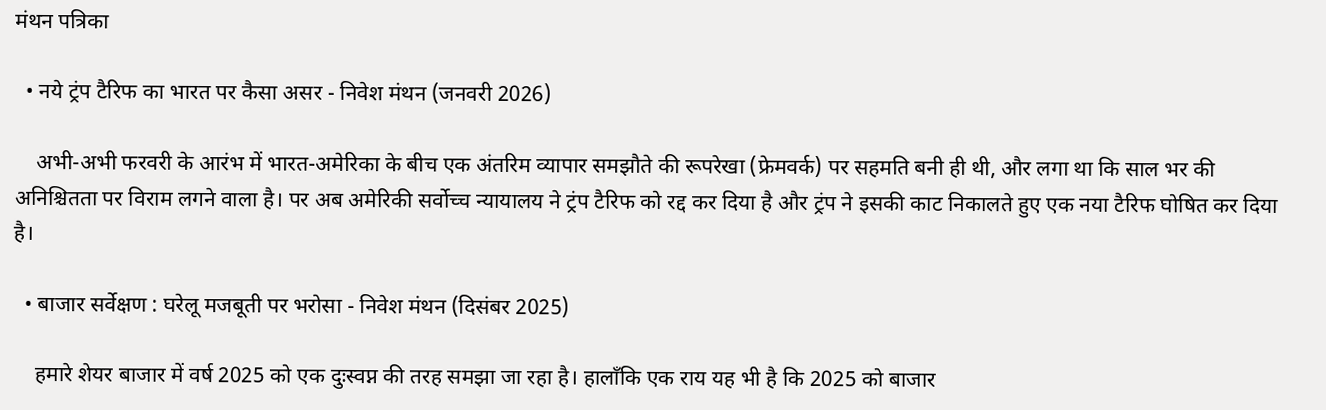मंथन पत्रिका

  • नये ट्रंप टैरिफ का भारत पर कैसा असर - निवेश मंथन (जनवरी 2026)

    अभी-अभी फरवरी के आरंभ में भारत-अमेरिका के बीच एक अंतरिम व्यापार समझौते की रूपरेखा (फ्रेमवर्क) पर सहमति बनी ही थी, और लगा था कि साल भर की अनिश्चितता पर विराम लगने वाला है। पर अब अमेरिकी सर्वोच्च न्यायालय ने ट्रंप टैरिफ को रद्द कर दिया है और ट्रंप ने इसकी काट निकालते हुए एक नया टैरिफ घोषित कर दिया है।

  • बाजार सर्वेक्षण : घरेलू मजबूती पर भरोसा - निवेश मंथन (दिसंबर 2025)

    हमारे शेयर बाजार में वर्ष 2025 को एक दुःस्वप्न की तरह समझा जा रहा है। हालाँकि एक राय यह भी है कि 2025 को बाजार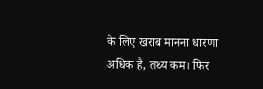के लिए खराब मानना धारणा अधिक है, तथ्य कम। फिर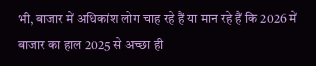भी, बाजार में अधिकांश लोग चाह रहे हैं या मान रहे हैं कि 2026 में बाजार का हाल 2025 से अच्छा ही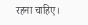रहना चाहिए।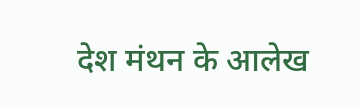देश मंथन के आलेख